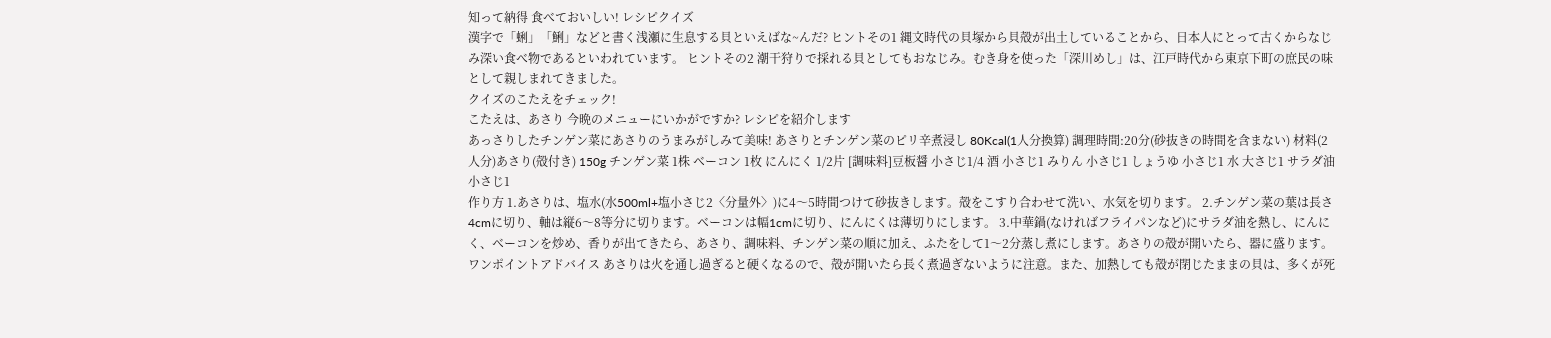知って納得 食べておいしい! レシピクイズ
漢字で「蜊」「鯏」などと書く浅瀬に生息する貝といえばな~んだ? ヒントその1 縄文時代の貝塚から貝殻が出土していることから、日本人にとって古くからなじみ深い食べ物であるといわれています。 ヒントその2 潮干狩りで採れる貝としてもおなじみ。むき身を使った「深川めし」は、江戸時代から東京下町の庶民の味として親しまれてきました。
クイズのこたえをチェック!
こたえは、あさり 今晩のメニューにいかがですか? レシピを紹介します
あっさりしたチンゲン菜にあさりのうまみがしみて美味! あさりとチンゲン菜のピリ辛煮浸し 80Kcal(1人分換算) 調理時間:20分(砂抜きの時間を含まない) 材料(2人分)あさり(殻付き) 150g チンゲン菜 1株 ベーコン 1枚 にんにく 1/2片 [調味料]豆板醤 小さじ1/4 酒 小さじ1 みりん 小さじ1 しょうゆ 小さじ1 水 大さじ1 サラダ油 小さじ1
作り方 1.あさりは、塩水(水500ml+塩小さじ2〈分量外〉)に4〜5時間つけて砂抜きします。殻をこすり合わせて洗い、水気を切ります。 2.チンゲン菜の葉は長さ4cmに切り、軸は縦6〜8等分に切ります。ベーコンは幅1cmに切り、にんにくは薄切りにします。 3.中華鍋(なければフライパンなど)にサラダ油を熱し、にんにく、ベーコンを炒め、香りが出てきたら、あさり、調味料、チンゲン菜の順に加え、ふたをして1〜2分蒸し煮にします。あさりの殻が開いたら、器に盛ります。
ワンポイントアドバイス あさりは火を通し過ぎると硬くなるので、殻が開いたら長く煮過ぎないように注意。また、加熱しても殻が閉じたままの貝は、多くが死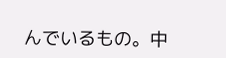んでいるもの。中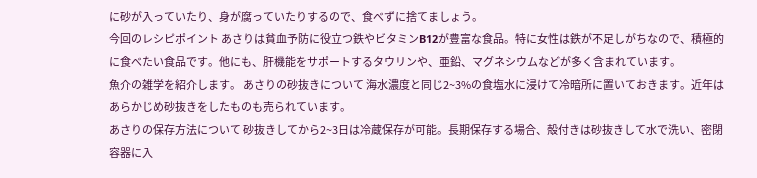に砂が入っていたり、身が腐っていたりするので、食べずに捨てましょう。
今回のレシピポイント あさりは貧血予防に役立つ鉄やビタミンB12が豊富な食品。特に女性は鉄が不足しがちなので、積極的に食べたい食品です。他にも、肝機能をサポートするタウリンや、亜鉛、マグネシウムなどが多く含まれています。
魚介の雑学を紹介します。 あさりの砂抜きについて 海水濃度と同じ2~3%の食塩水に浸けて冷暗所に置いておきます。近年はあらかじめ砂抜きをしたものも売られています。
あさりの保存方法について 砂抜きしてから2~3日は冷蔵保存が可能。長期保存する場合、殻付きは砂抜きして水で洗い、密閉容器に入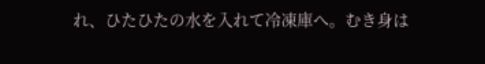れ、ひたひたの水を入れて冷凍庫へ。むき身は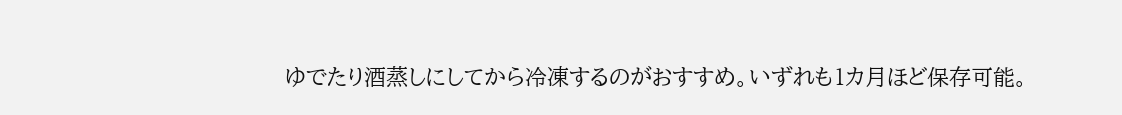ゆでたり酒蒸しにしてから冷凍するのがおすすめ。いずれも1カ月ほど保存可能。